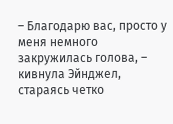– Благодарю вас, просто у меня немного закружилась голова, – кивнула Эйнджел, стараясь четко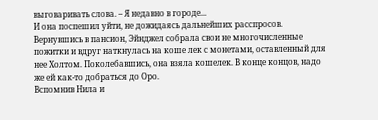выговаривать слова. – Я недавно в городе...
И она поспешил уйти, не дожидаясь дальнейших расспросов.
Вернувшись в пансион, Эйнджел собрала свои не многочисленные пожитки и вдруг наткнулась на коше лек с монетами, оставленный для нее Холтом. Поколебавшись, она взяла кошелек. В конце концов, надо же ей как-то добраться до Оро.
Вспомнив Нила и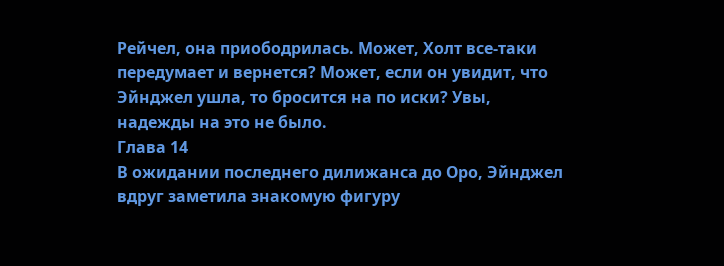Рейчел, она приободрилась. Может, Холт все-таки передумает и вернется? Может, если он увидит, что Эйнджел ушла, то бросится на по иски? Увы, надежды на это не было.
Глава 14
В ожидании последнего дилижанса до Оро, Эйнджел вдруг заметила знакомую фигуру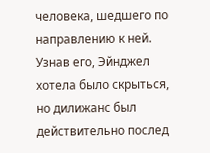человека, шедшего по направлению к ней. Узнав его, Эйнджел хотела было скрыться, но дилижанс был действительно послед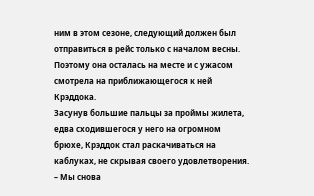ним в этом сезоне, следующий должен был отправиться в рейс только с началом весны. Поэтому она осталась на месте и с ужасом смотрела на приближающегося к ней Крэддока.
Засунув большие пальцы за проймы жилета, едва сходившегося у него на огромном брюхе, Крэддок стал раскачиваться на каблуках, не скрывая своего удовлетворения.
– Мы снова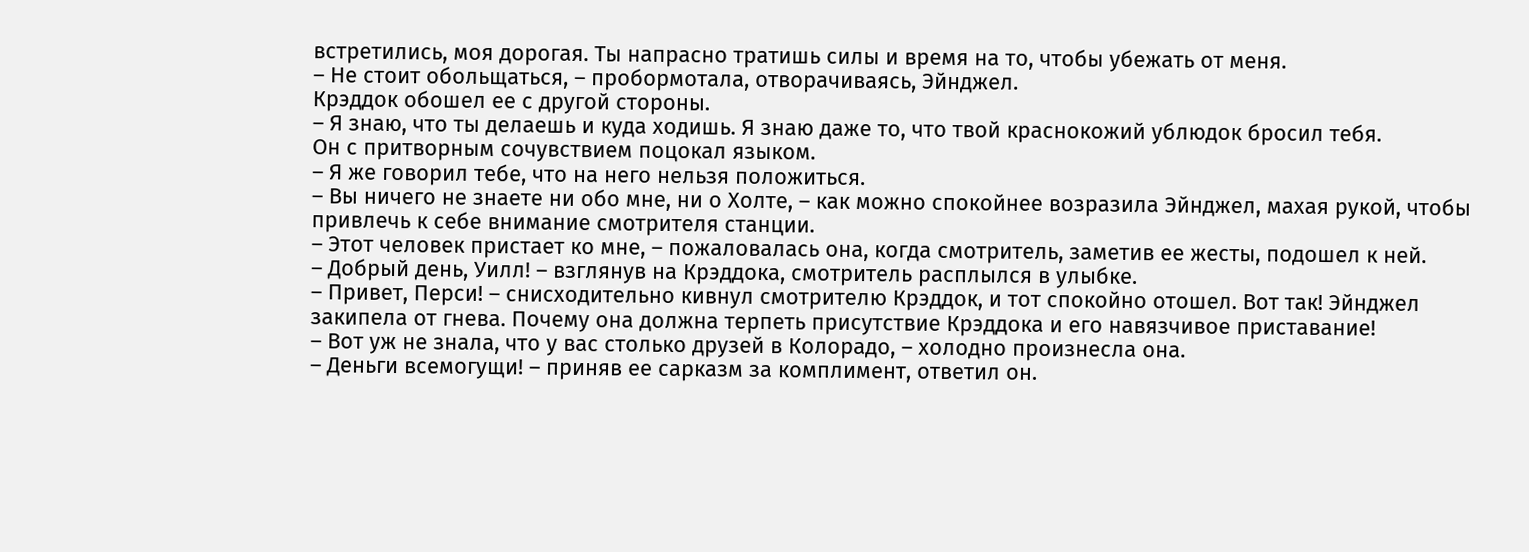встретились, моя дорогая. Ты напрасно тратишь силы и время на то, чтобы убежать от меня.
– Не стоит обольщаться, – пробормотала, отворачиваясь, Эйнджел.
Крэддок обошел ее с другой стороны.
– Я знаю, что ты делаешь и куда ходишь. Я знаю даже то, что твой краснокожий ублюдок бросил тебя.
Он с притворным сочувствием поцокал языком.
– Я же говорил тебе, что на него нельзя положиться.
– Вы ничего не знаете ни обо мне, ни о Холте, – как можно спокойнее возразила Эйнджел, махая рукой, чтобы привлечь к себе внимание смотрителя станции.
– Этот человек пристает ко мне, – пожаловалась она, когда смотритель, заметив ее жесты, подошел к ней.
– Добрый день, Уилл! – взглянув на Крэддока, смотритель расплылся в улыбке.
– Привет, Перси! – снисходительно кивнул смотрителю Крэддок, и тот спокойно отошел. Вот так! Эйнджел закипела от гнева. Почему она должна терпеть присутствие Крэддока и его навязчивое приставание!
– Вот уж не знала, что у вас столько друзей в Колорадо, – холодно произнесла она.
– Деньги всемогущи! – приняв ее сарказм за комплимент, ответил он.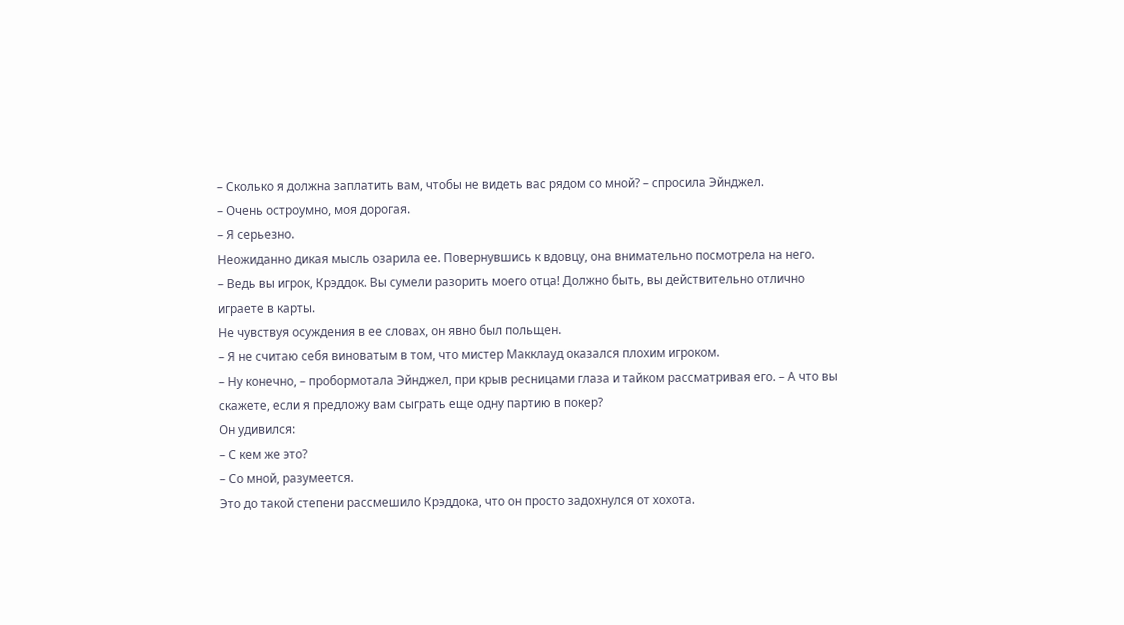– Сколько я должна заплатить вам, чтобы не видеть вас рядом со мной? – спросила Эйнджел.
– Очень остроумно, моя дорогая.
– Я серьезно.
Неожиданно дикая мысль озарила ее. Повернувшись к вдовцу, она внимательно посмотрела на него.
– Ведь вы игрок, Крэддок. Вы сумели разорить моего отца! Должно быть, вы действительно отлично играете в карты.
Не чувствуя осуждения в ее словах, он явно был польщен.
– Я не считаю себя виноватым в том, что мистер Макклауд оказался плохим игроком.
– Ну конечно, – пробормотала Эйнджел, при крыв ресницами глаза и тайком рассматривая его. – А что вы скажете, если я предложу вам сыграть еще одну партию в покер?
Он удивился:
– С кем же это?
– Со мной, разумеется.
Это до такой степени рассмешило Крэддока, что он просто задохнулся от хохота.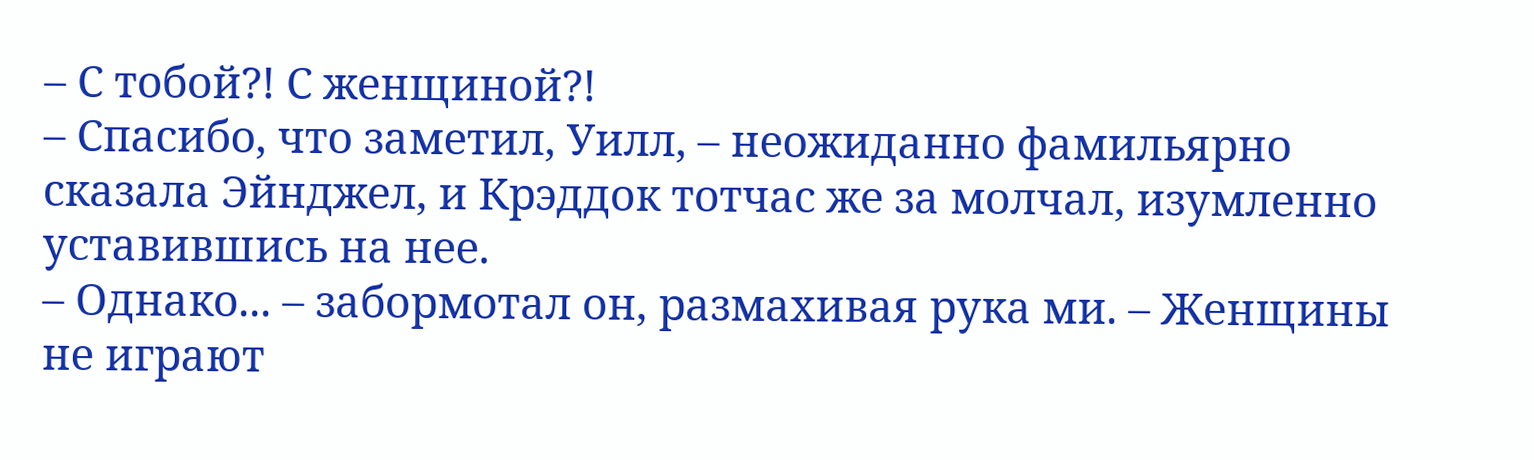– С тобой?! С женщиной?!
– Спасибо, что заметил, Уилл, – неожиданно фамильярно сказала Эйнджел, и Крэддок тотчас же за молчал, изумленно уставившись на нее.
– Однако... – забормотал он, размахивая рука ми. – Женщины не играют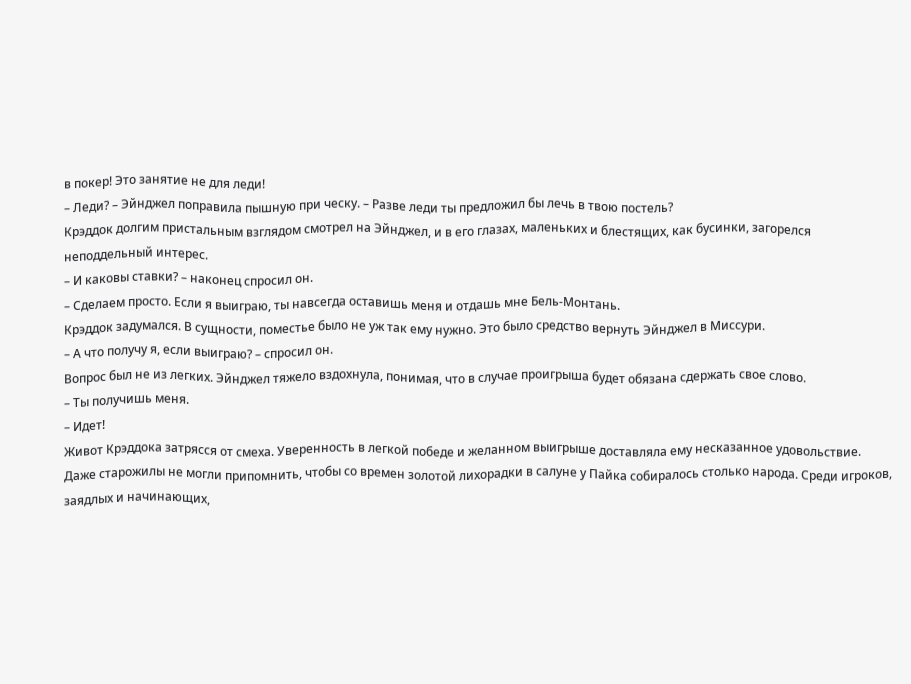в покер! Это занятие не для леди!
– Леди? – Эйнджел поправила пышную при ческу. – Разве леди ты предложил бы лечь в твою постель?
Крэддок долгим пристальным взглядом смотрел на Эйнджел, и в его глазах, маленьких и блестящих, как бусинки, загорелся неподдельный интерес.
– И каковы ставки? – наконец спросил он.
– Сделаем просто. Если я выиграю, ты навсегда оставишь меня и отдашь мне Бель-Монтань.
Крэддок задумался. В сущности, поместье было не уж так ему нужно. Это было средство вернуть Эйнджел в Миссури.
– А что получу я, если выиграю? – спросил он.
Вопрос был не из легких. Эйнджел тяжело вздохнула, понимая, что в случае проигрыша будет обязана сдержать свое слово.
– Ты получишь меня.
– Идет!
Живот Крэддока затрясся от смеха. Уверенность в легкой победе и желанном выигрыше доставляла ему несказанное удовольствие.
Даже старожилы не могли припомнить, чтобы со времен золотой лихорадки в салуне у Пайка собиралось столько народа. Среди игроков, заядлых и начинающих,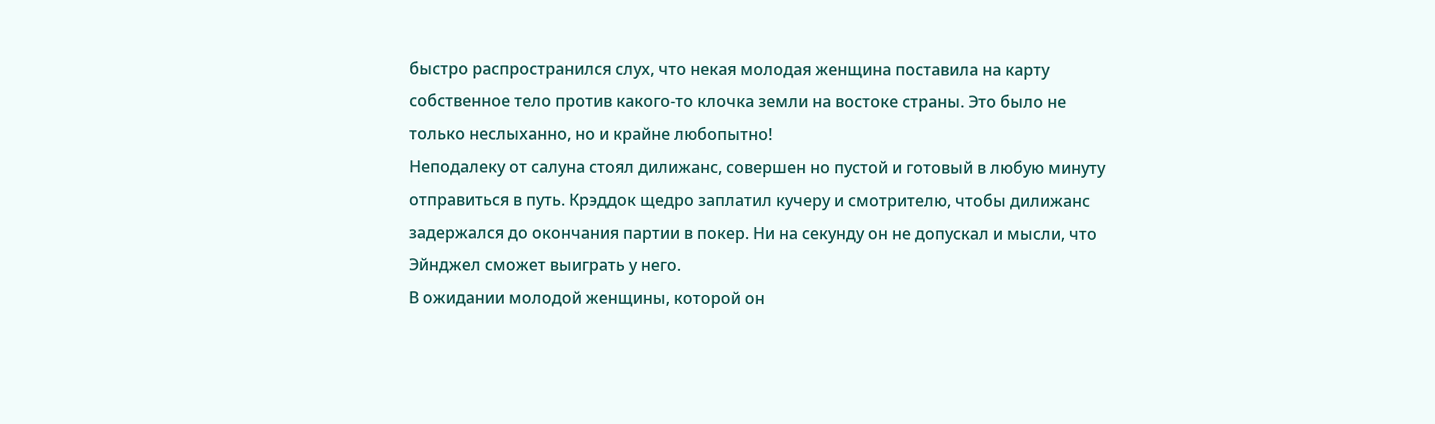быстро распространился слух, что некая молодая женщина поставила на карту собственное тело против какого-то клочка земли на востоке страны. Это было не только неслыханно, но и крайне любопытно!
Неподалеку от салуна стоял дилижанс, совершен но пустой и готовый в любую минуту отправиться в путь. Крэддок щедро заплатил кучеру и смотрителю, чтобы дилижанс задержался до окончания партии в покер. Ни на секунду он не допускал и мысли, что Эйнджел сможет выиграть у него.
В ожидании молодой женщины, которой он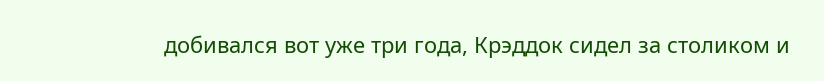добивался вот уже три года, Крэддок сидел за столиком и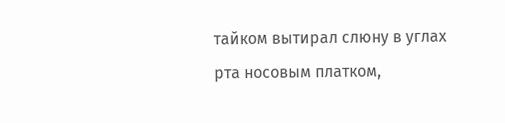тайком вытирал слюну в углах рта носовым платком,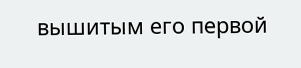вышитым его первой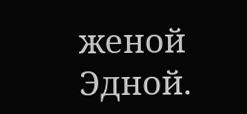женой Эдной.